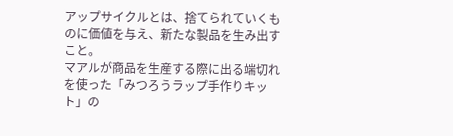アップサイクルとは、捨てられていくものに価値を与え、新たな製品を生み出すこと。
マアルが商品を生産する際に出る端切れを使った「みつろうラップ手作りキット」の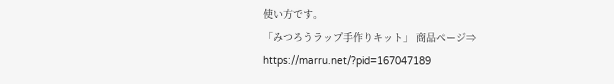使い方です。
「みつろうラップ手作りキット」 商品ページ⇒ https://marru.net/?pid=167047189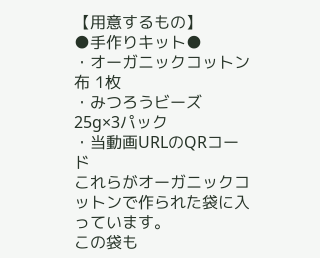【用意するもの】
●手作りキット●
・オーガニックコットン布 1枚
・みつろうビーズ 25g×3パック
・当動画URLのQRコード
これらがオーガニックコットンで作られた袋に入っています。
この袋も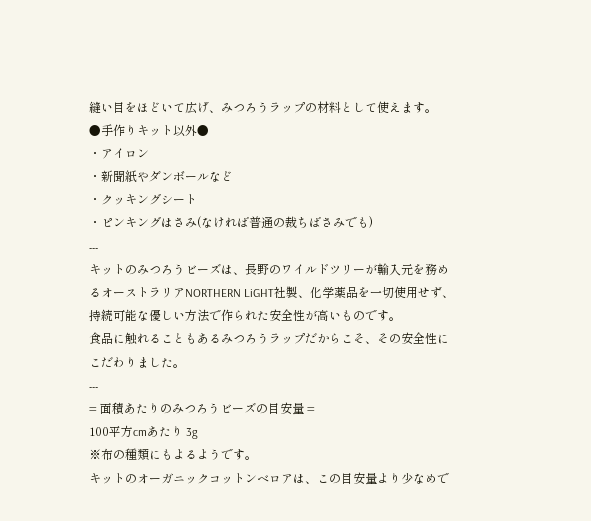縫い目をほどいて広げ、みつろうラップの材料として使えます。
●手作りキット以外●
・アイロン
・新聞紙やダンボールなど
・クッキングシート
・ピンキングはさみ(なければ普通の裁ちばさみでも)
---
キットのみつろうビーズは、長野のワイルドツリーが輸入元を務めるオーストラリアNORTHERN LiGHT社製、化学薬品を一切使用せず、持続可能な優しい方法で作られた安全性が高いものです。
食品に触れることもあるみつろうラップだからこそ、その安全性にこだわりました。
---
= 面積あたりのみつろうビーズの目安量 =
100平方cmあたり 3g
※布の種類にもよるようです。
キットのオーガニックコットンベロアは、この目安量より少なめで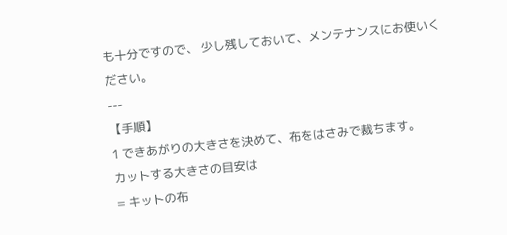も十分ですので、 少し残しておいて、メンテナンスにお使いください。
---
【手順】
1 できあがりの大きさを決めて、布をはさみで裁ちます。
カットする大きさの目安は
= キットの布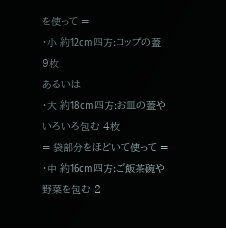を使って =
・小 約12cm四方:コップの蓋 9枚
あるいは
・大 約18cm四方:お皿の蓋やいろいろ包む 4枚
= 袋部分をほどいて使って =
・中 約16cm四方:ご飯茶碗や野菜を包む 2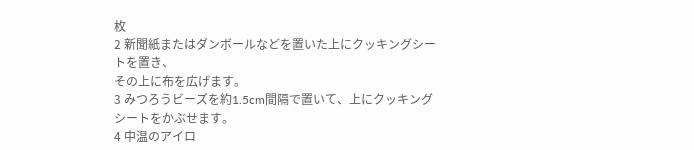枚
2 新聞紙またはダンボールなどを置いた上にクッキングシートを置き、
その上に布を広げます。
3 みつろうビーズを約1.5cm間隔で置いて、上にクッキングシートをかぶせます。
4 中温のアイロ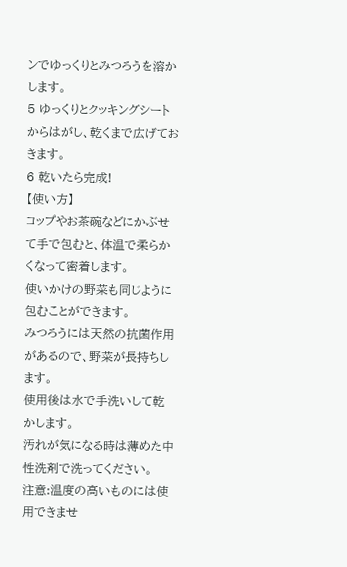ンでゆっくりとみつろうを溶かします。
5 ゆっくりとクッキングシートからはがし、乾くまで広げておきます。
6 乾いたら完成!
【使い方】
コップやお茶碗などにかぶせて手で包むと、体温で柔らかくなって密着します。
使いかけの野菜も同じように包むことができます。
みつろうには天然の抗菌作用があるので、野菜が長持ちします。
使用後は水で手洗いして乾かします。
汚れが気になる時は薄めた中性洗剤で洗ってください。
注意:温度の高いものには使用できませ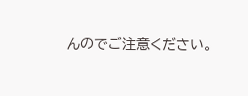んのでご注意ください。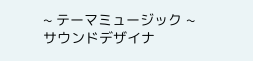~ テーマミュージック ~
サウンドデザイナ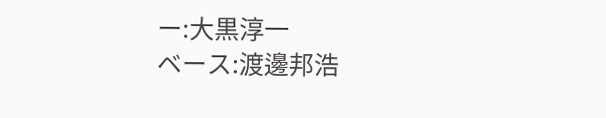ー:大黒淳一
ベース:渡邊邦浩